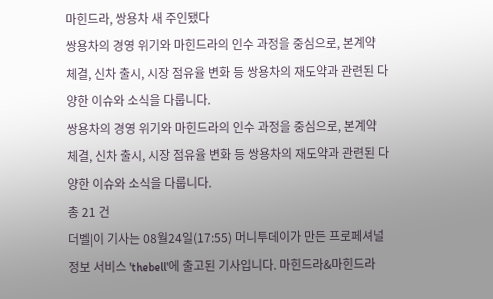마힌드라, 쌍용차 새 주인됐다
쌍용차의 경영 위기와 마힌드라의 인수 과정을 중심으로, 본계약 체결, 신차 출시, 시장 점유율 변화 등 쌍용차의 재도약과 관련된 다양한 이슈와 소식을 다룹니다.
쌍용차의 경영 위기와 마힌드라의 인수 과정을 중심으로, 본계약 체결, 신차 출시, 시장 점유율 변화 등 쌍용차의 재도약과 관련된 다양한 이슈와 소식을 다룹니다.
총 21 건
더벨|이 기사는 08월24일(17:55) 머니투데이가 만든 프로페셔널 정보 서비스 'thebell'에 출고된 기사입니다. 마힌드라&마힌드라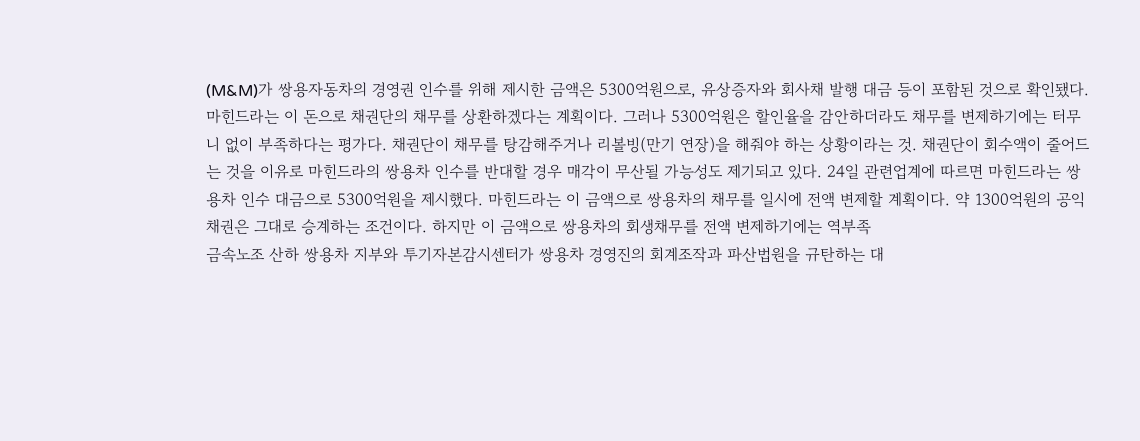(M&M)가 쌍용자동차의 경영권 인수를 위해 제시한 금액은 5300억원으로, 유상증자와 회사채 발행 대금 등이 포함된 것으로 확인됐다. 마힌드라는 이 돈으로 채권단의 채무를 상환하겠다는 계획이다. 그러나 5300억원은 할인율을 감안하더라도 채무를 변제하기에는 터무니 없이 부족하다는 평가다. 채권단이 채무를 탕감해주거나 리볼빙(만기 연장)을 해줘야 하는 상황이라는 것. 채권단이 회수액이 줄어드는 것을 이유로 마힌드라의 쌍용차 인수를 반대할 경우 매각이 무산될 가능성도 제기되고 있다. 24일 관련업계에 따르면 마힌드라는 쌍용차 인수 대금으로 5300억원을 제시했다. 마힌드라는 이 금액으로 쌍용차의 채무를 일시에 전액 변제할 계획이다. 약 1300억원의 공익채권은 그대로 승계하는 조건이다. 하지만 이 금액으로 쌍용차의 회생채무를 전액 변제하기에는 역부족
금속노조 산하 쌍용차 지부와 투기자본감시센터가 쌍용차 경영진의 회계조작과 파산법원을 규탄하는 대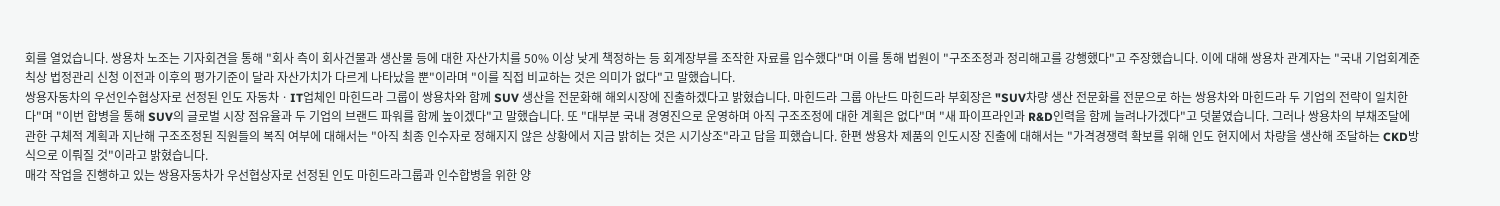회를 열었습니다. 쌍용차 노조는 기자회견을 통해 "회사 측이 회사건물과 생산물 등에 대한 자산가치를 50% 이상 낮게 책정하는 등 회계장부를 조작한 자료를 입수했다"며 이를 통해 법원이 "구조조정과 정리해고를 강행했다"고 주장했습니다. 이에 대해 쌍용차 관계자는 "국내 기업회계준칙상 법정관리 신청 이전과 이후의 평가기준이 달라 자산가치가 다르게 나타났을 뿐"이라며 "이를 직접 비교하는 것은 의미가 없다"고 말했습니다.
쌍용자동차의 우선인수협상자로 선정된 인도 자동차ㆍIT업체인 마힌드라 그룹이 쌍용차와 함께 SUV 생산을 전문화해 해외시장에 진출하겠다고 밝혔습니다. 마힌드라 그룹 아난드 마힌드라 부회장은 "SUV차량 생산 전문화를 전문으로 하는 쌍용차와 마힌드라 두 기업의 전략이 일치한다"며 "이번 합병을 통해 SUV의 글로벌 시장 점유율과 두 기업의 브랜드 파워를 함께 높이겠다"고 말했습니다. 또 "대부분 국내 경영진으로 운영하며 아직 구조조정에 대한 계획은 없다"며 "새 파이프라인과 R&D인력을 함께 늘려나가겠다"고 덧붙였습니다. 그러나 쌍용차의 부채조달에 관한 구체적 계획과 지난해 구조조정된 직원들의 복직 여부에 대해서는 "아직 최종 인수자로 정해지지 않은 상황에서 지금 밝히는 것은 시기상조"라고 답을 피했습니다. 한편 쌍용차 제품의 인도시장 진출에 대해서는 "가격경쟁력 확보를 위해 인도 현지에서 차량을 생산해 조달하는 CKD방식으로 이뤄질 것"이라고 밝혔습니다.
매각 작업을 진행하고 있는 쌍용자동차가 우선협상자로 선정된 인도 마힌드라그룹과 인수합병을 위한 양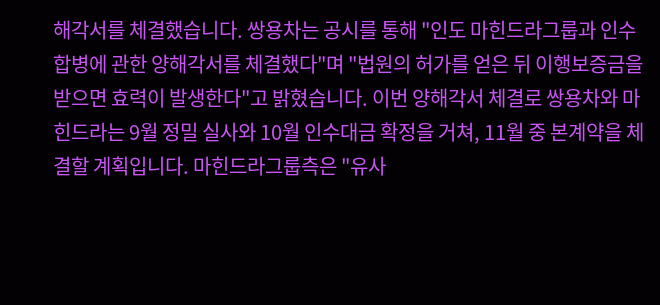해각서를 체결했습니다. 쌍용차는 공시를 통해 "인도 마힌드라그룹과 인수합병에 관한 양해각서를 체결했다"며 "법원의 허가를 얻은 뒤 이행보증금을 받으면 효력이 발생한다"고 밝혔습니다. 이번 양해각서 체결로 쌍용차와 마힌드라는 9월 정밀 실사와 10월 인수대금 확정을 거쳐, 11월 중 본계약을 체결할 계획입니다. 마힌드라그룹측은 "유사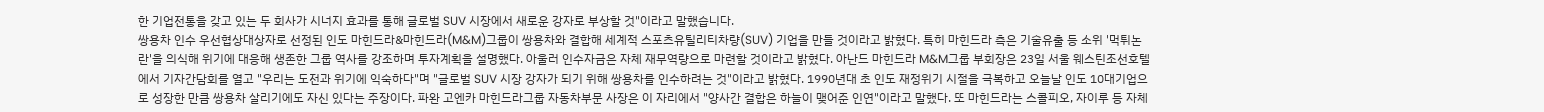한 기업전통을 갖고 있는 두 회사가 시너지 효과를 통해 글로벌 SUV 시장에서 새로운 강자로 부상할 것"이라고 말했습니다.
쌍용차 인수 우선협상대상자로 선정된 인도 마힌드라&마힌드라(M&M)그룹이 쌍용차와 결합해 세계적 스포츠유틸리티차량(SUV) 기업을 만들 것이라고 밝혔다. 특히 마힌드라 측은 기술유출 등 소위 '먹튀논란'을 의식해 위기에 대응해 생존한 그룹 역사를 강조하며 투자계획을 설명했다. 아울러 인수자금은 자체 재무역량으로 마련할 것이라고 밝혔다. 아난드 마힌드라 M&M그룹 부회장은 23일 서울 웨스틴조선호텔에서 기자간담회를 열고 "우리는 도전과 위기에 익숙하다"며 "글로벌 SUV 시장 강자가 되기 위해 쌍용차를 인수하려는 것"이라고 밝혔다. 1990년대 초 인도 재정위기 시절을 극복하고 오늘날 인도 10대기업으로 성장한 만큼 쌍용차 살리기에도 자신 있다는 주장이다. 파완 고엔카 마힌드라그룹 자동차부문 사장은 이 자리에서 "양사간 결합은 하늘이 맺어준 인연"이라고 말했다. 또 마힌드라는 스콜피오, 자이루 등 자체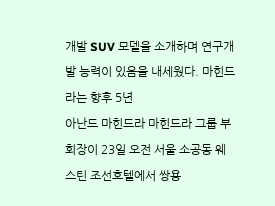개발 SUV 모델을 소개하며 연구개발 능력이 있음을 내세웠다. 마힌드라는 향후 5년
아난드 마힌드라 마힌드라 그룹 부회장이 23일 오전 서울 소공동 웨스틴 조선호텔에서 쌍용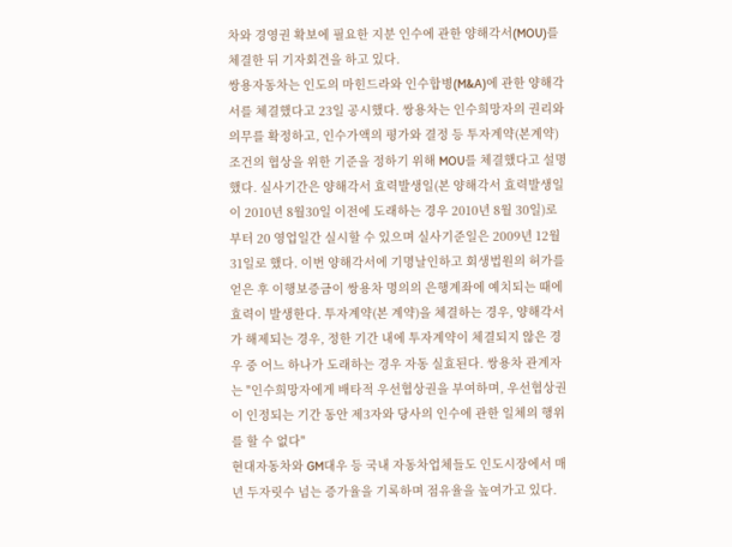차와 경영권 확보에 필요한 지분 인수에 관한 양해각서(MOU)를 체결한 뒤 기자회견을 하고 있다.
쌍용자동차는 인도의 마힌드라와 인수합병(M&A)에 관한 양해각서를 체결했다고 23일 공시했다. 쌍용차는 인수희망자의 권리와 의무를 확정하고, 인수가액의 평가와 결정 등 투자계약(본계약) 조건의 협상을 위한 기준을 정하기 위해 MOU를 체결했다고 설명했다. 실사기간은 양해각서 효력발생일(본 양해각서 효력발생일이 2010년 8월30일 이전에 도래하는 경우 2010년 8월 30일)로부터 20 영업일간 실시할 수 있으며 실사기준일은 2009년 12월31일로 했다. 이번 양해각서에 기명날인하고 회생법원의 허가를 얻은 후 이행보증금이 쌍용차 명의의 은행계좌에 예치되는 때에 효력이 발생한다. 투자계약(본 계약)을 체결하는 경우, 양해각서가 해제되는 경우, 정한 기간 내에 투자계약이 체결되지 않은 경우 중 어느 하나가 도래하는 경우 자동 실효된다. 쌍용차 관계자는 "인수희망자에게 배타적 우선협상권을 부여하며, 우선협상권이 인정되는 기간 동안 제3자와 당사의 인수에 관한 일체의 행위를 할 수 없다"
현대자동차와 GM대우 등 국내 자동차업체들도 인도시장에서 매년 두자릿수 넘는 증가율을 기록하며 점유율을 높여가고 있다.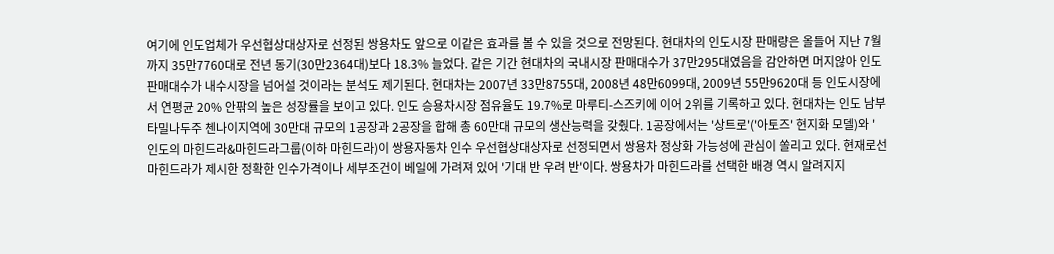여기에 인도업체가 우선협상대상자로 선정된 쌍용차도 앞으로 이같은 효과를 볼 수 있을 것으로 전망된다. 현대차의 인도시장 판매량은 올들어 지난 7월까지 35만7760대로 전년 동기(30만2364대)보다 18.3% 늘었다. 같은 기간 현대차의 국내시장 판매대수가 37만295대였음을 감안하면 머지않아 인도 판매대수가 내수시장을 넘어설 것이라는 분석도 제기된다. 현대차는 2007년 33만8755대, 2008년 48만6099대, 2009년 55만9620대 등 인도시장에서 연평균 20% 안팎의 높은 성장률을 보이고 있다. 인도 승용차시장 점유율도 19.7%로 마루티-스즈키에 이어 2위를 기록하고 있다. 현대차는 인도 남부 타밀나두주 첸나이지역에 30만대 규모의 1공장과 2공장을 합해 총 60만대 규모의 생산능력을 갖췄다. 1공장에서는 '상트로'('아토즈' 현지화 모델)와 '
인도의 마힌드라&마힌드라그룹(이하 마힌드라)이 쌍용자동차 인수 우선협상대상자로 선정되면서 쌍용차 정상화 가능성에 관심이 쏠리고 있다. 현재로선 마힌드라가 제시한 정확한 인수가격이나 세부조건이 베일에 가려져 있어 '기대 반 우려 반'이다. 쌍용차가 마힌드라를 선택한 배경 역시 알려지지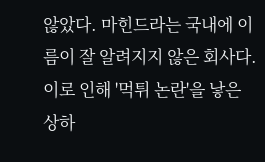않았다. 마힌드라는 국내에 이름이 잘 알려지지 않은 회사다. 이로 인해 '먹튀 논란'을 낳은 상하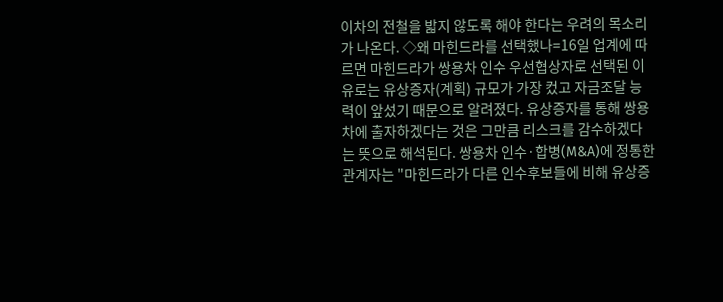이차의 전철을 밟지 않도록 해야 한다는 우려의 목소리가 나온다. ◇왜 마힌드라를 선택했나=16일 업계에 따르면 마힌드라가 쌍용차 인수 우선협상자로 선택된 이유로는 유상증자(계획) 규모가 가장 컸고 자금조달 능력이 앞섰기 때문으로 알려졌다. 유상증자를 통해 쌍용차에 출자하겠다는 것은 그만큼 리스크를 감수하겠다는 뜻으로 해석된다. 쌍용차 인수·합병(M&A)에 정통한 관계자는 "마힌드라가 다른 인수후보들에 비해 유상증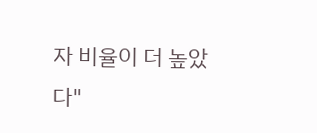자 비율이 더 높았다"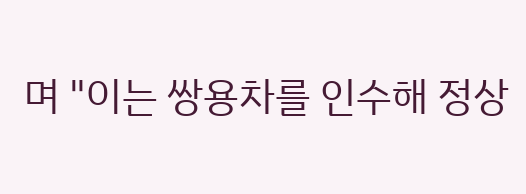며 "이는 쌍용차를 인수해 정상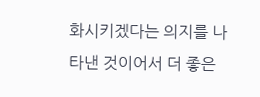화시키겠다는 의지를 나타낸 것이어서 더 좋은